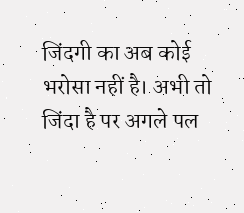जिंदगी का अब कोई भरोसा नहीं है। अभी तो जिंदा है पर अगले पल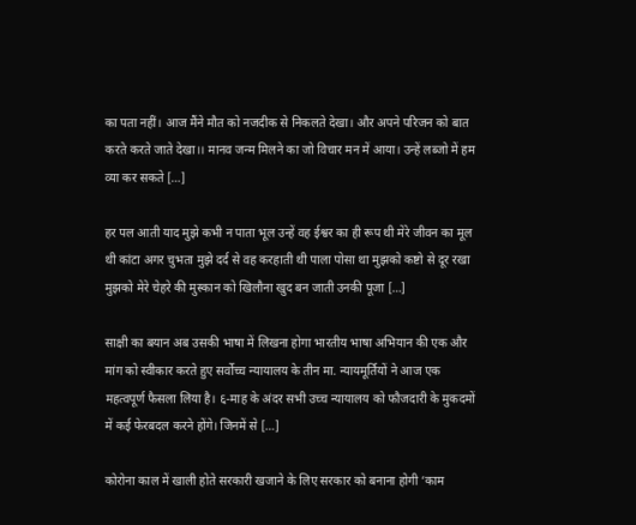का पता नहीं। आज मैंने मौत को नजदीक से निकलते देखा। और अपने परिजन को बात करते करते जाते देखा।। मानव जन्म मिलने का जो विचार मन में आया। उन्हें लब्जो में हम व्या कर सकते […]

हर पल आती याद मुझे कभी न पाता भूल उन्हें वह ईश्वर का ही रूप थी मेरे जीवन का मूल थी कांटा अगर चुभता मुझे दर्द से वह करहाती थी पाला पोसा था मुझको कष्टो से दूर रखा मुझको मेरे चेहरे की मुस्कान को खिलौना खुद बन जाती उनकी पूजा […]

साक्षी का बयान अब उसकी भाषा में लिखना होगा भारतीय भाषा अभियान की एक और मांग को स्वीकार करते हुए सर्वोच्च न्यायालय के तीन मा. न्यायमूर्तियों ने आज एक महत्वपूर्ण फैसला लिया है। ६-माह के अंदर सभी उच्च न्यायालय को फौजदारी के मुकदमों में कई फेरबदल करने होंगे। जिनमें से […]

कोरोना काल में खाली होते सरकारी खजाने के लिए सरकार को बनाना होगी ‘काम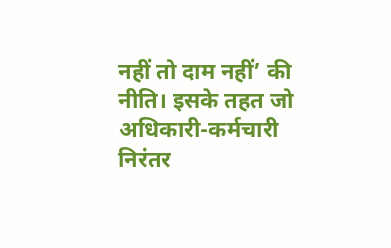नहीं तो दाम नहींʼ की नीति। इसके तहत जो अधिकारी-कर्मचारी निरंतर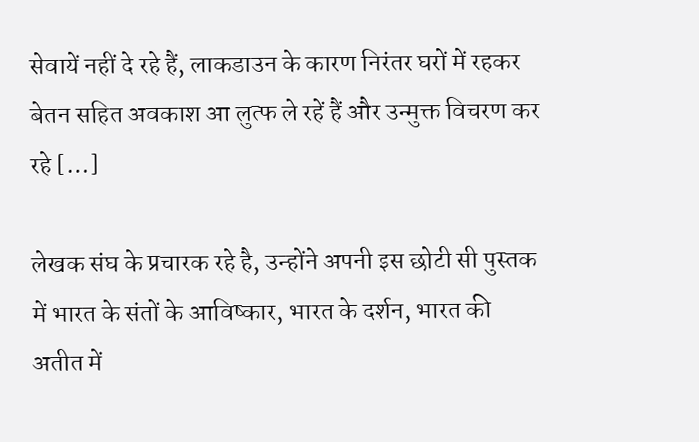सेवायें नहीं दे रहे हैं, लाकडाउन के कारण निरंतर घरों में रहकर बेतन सहित अवकाश आ लुत्फ ले रहें हैं और उन्मुक्त विचरण कर रहे […]

लेखक संघ के प्रचारक रहे है, उन्होंने अपनी इस छोटी सी पुस्तक में भारत के संतों के आविष्कार, भारत के दर्शन, भारत की अतीत में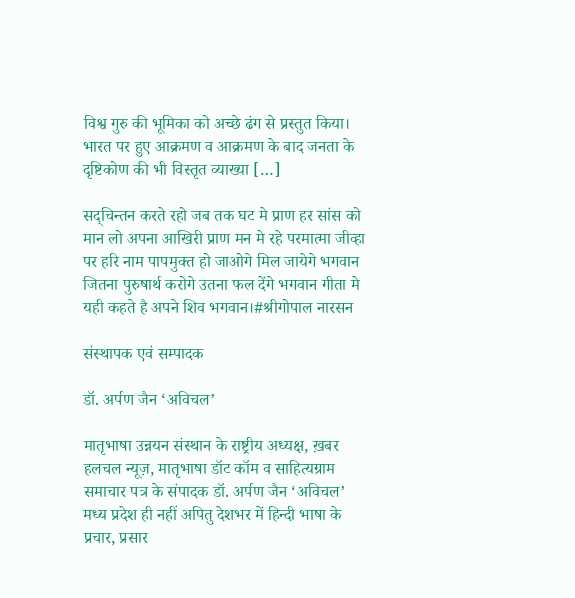विश्व गुरु की भूमिका को अच्छे ढंग से प्रस्तुत किया। भारत पर हुए आक्रमण व आक्रमण के बाद जनता के दृष्टिकोण की भी विस्तृत व्याख्या […]

सद्चिन्तन करते रहो जब तक घट मे प्राण हर सांस को मान लो अपना आखिरी प्राण मन मे रहे परमात्मा जीव्हा पर हरि नाम पापमुक्त हो जाओगे मिल जायेगे भगवान जितना पुरुषार्थ करोगे उतना फल देंगे भगवान गीता मे यही कहते है अपने शिव भगवान।#श्रीगोपाल नारसन

संस्थापक एवं सम्पादक

डॉ. अर्पण जैन ‘अविचल’

मातृभाषा उन्नयन संस्थान के राष्ट्रीय अध्यक्ष, ख़बर हलचल न्यूज़, मातृभाषा डॉट कॉम व साहित्यग्राम समाचार पत्र के संपादक डॉ. अर्पण जैन ‘अविचल’ मध्य प्रदेश ही नहीं अपितु देशभर में हिन्दी भाषा के प्रचार, प्रसार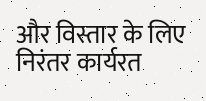और विस्तार के लिए निरंतर कार्यरत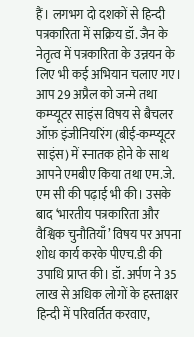हैं। लगभग दो दशकों से हिन्दी पत्रकारिता में सक्रिय डॉ. जैन के नेतृत्व में पत्रकारिता के उन्नयन के लिए भी कई अभियान चलाए गए। आप 29 अप्रैल को जन्मे तथा कम्प्यूटर साइंस विषय से बैचलर ऑफ़ इंजीनियरिंग (बीई-कम्प्यूटर साइंस) में स्नातक होने के साथ आपने एमबीए किया तथा एम.जे. एम सी की पढ़ाई भी की। उसके बाद ‘भारतीय पत्रकारिता और वैश्विक चुनौतियाँ’ विषय पर अपना शोध कार्य करके पीएच.डी की उपाधि प्राप्त की। डॉ. अर्पण ने 35 लाख से अधिक लोगों के हस्ताक्षर हिन्दी में परिवर्तित करवाए,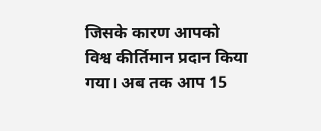जिसके कारण आपको विश्व कीर्तिमान प्रदान किया गया। अब तक आप 15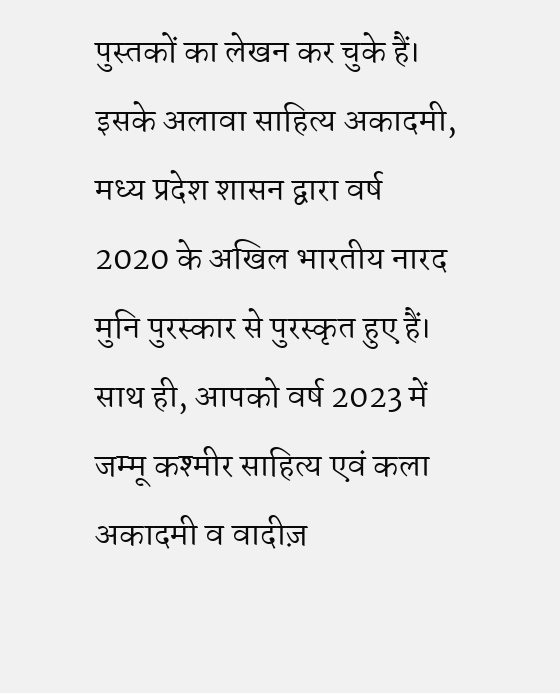पुस्तकों का लेखन कर चुके हैं। इसके अलावा साहित्य अकादमी, मध्य प्रदेश शासन द्वारा वर्ष 2020 के अखिल भारतीय नारद मुनि पुरस्कार से पुरस्कृत हुए हैं। साथ ही, आपको वर्ष 2023 में जम्मू कश्मीर साहित्य एवं कला अकादमी व वादीज़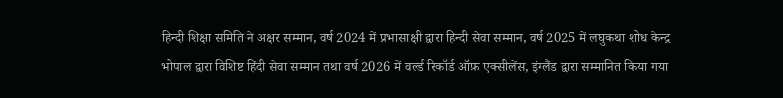हिन्दी शिक्षा समिति ने अक्षर सम्मान, वर्ष 2024 में प्रभासाक्षी द्वारा हिन्दी सेवा सम्मान, वर्ष 2025 में लघुकथा शोध केन्द्र भोपाल द्वारा विशिष्ट हिंदी सेवा सम्मान तथा वर्ष 2026 में वर्ल्ड रिकॉर्ड ऑफ़ एक्सीलेंस, इंग्लैंड द्वारा सम्मानित किया गया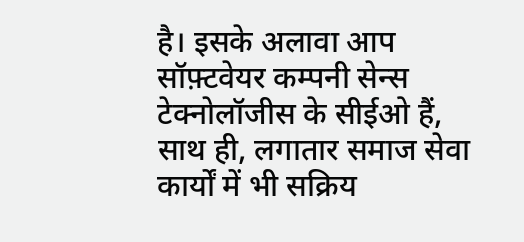है। इसके अलावा आप सॉफ़्टवेयर कम्पनी सेन्स टेक्नोलॉजीस के सीईओ हैं, साथ ही, लगातार समाज सेवा कार्यों में भी सक्रिय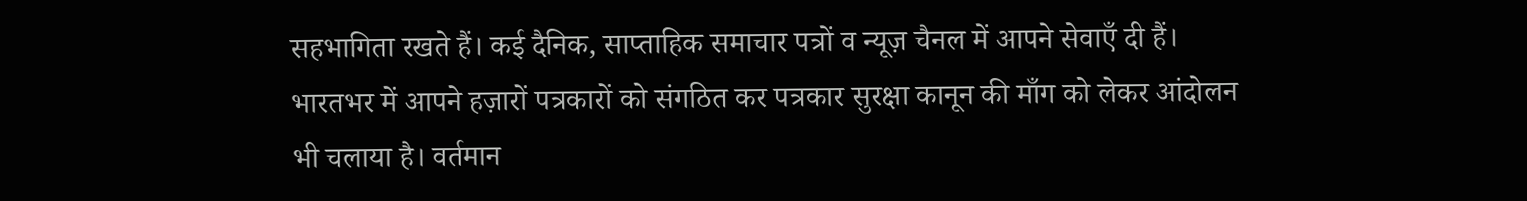सहभागिता रखते हैं। कई दैनिक, साप्ताहिक समाचार पत्रों व न्यूज़ चैनल में आपने सेवाएँ दी हैं। भारतभर में आपने हज़ारों पत्रकारों को संगठित कर पत्रकार सुरक्षा कानून की माँग को लेकर आंदोलन भी चलाया है। वर्तमान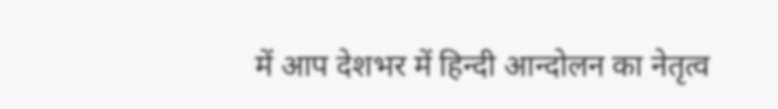में आप देशभर में हिन्दी आन्दोलन का नेतृत्व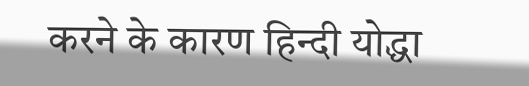करने के कारण हिन्दी योद्धा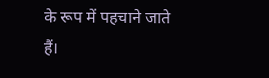के रूप में पहचाने जाते हैं।